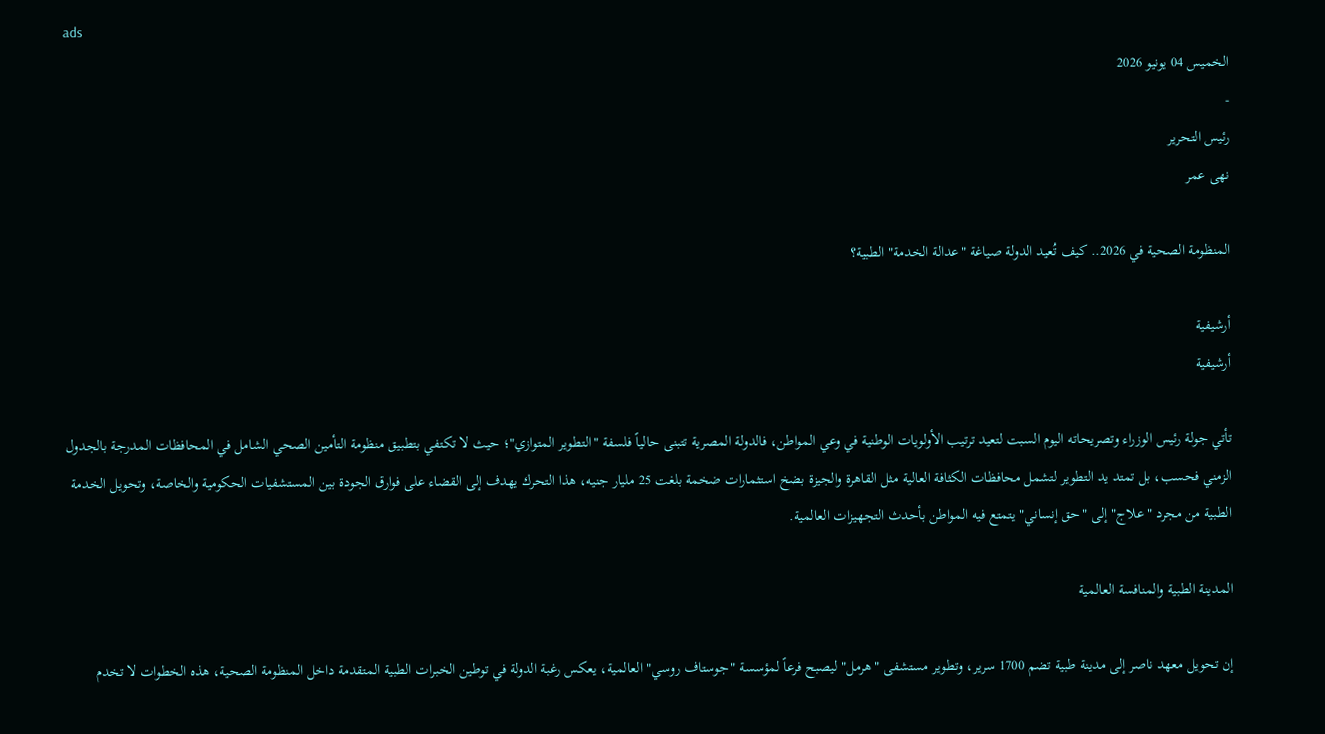ads
الخميس 04 يونيو 2026
-
رئيس التحرير
نهى عمر

المنظومة الصحية في 2026.. كيف تُعيد الدولة صياغة "عدالة الخدمة" الطبية؟

أرشيفية
أرشيفية

تأتي جولة رئيس الوزراء وتصريحاته اليوم السبت لتعيد ترتيب الأولويات الوطنية في وعي المواطن، فالدولة المصرية تتبنى حالياً فلسفة "التطوير المتوازي"؛ حيث لا تكتفي بتطبيق منظومة التأمين الصحي الشامل في المحافظات المدرجة بالجدول الزمني فحسب، بل تمتد يد التطوير لتشمل محافظات الكثافة العالية مثل القاهرة والجيزة بضخ استثمارات ضخمة بلغت 25 مليار جنيه، هذا التحرك يهدف إلى القضاء على فوارق الجودة بين المستشفيات الحكومية والخاصة، وتحويل الخدمة الطبية من مجرد "علاج" إلى "حق إنساني" يتمتع فيه المواطن بأحدث التجهيزات العالمية.

المدينة الطبية والمنافسة العالمية

إن تحويل معهد ناصر إلى مدينة طبية تضم 1700 سرير، وتطوير مستشفى "هرمل" ليصبح فرعاً لمؤسسة "جوستاف روسي" العالمية، يعكس رغبة الدولة في توطين الخبرات الطبية المتقدمة داخل المنظومة الصحية، هذه الخطوات لا تخدم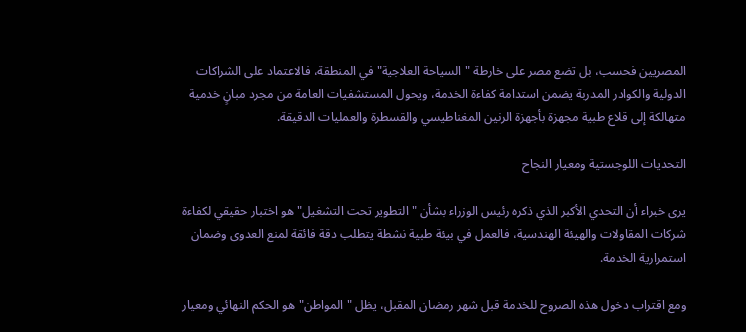المصريين فحسب، بل تضع مصر على خارطة "السياحة العلاجية" في المنطقة، فالاعتماد على الشراكات الدولية والكوادر المدربة يضمن استدامة كفاءة الخدمة، ويحول المستشفيات العامة من مجرد مبانٍ خدمية متهالكة إلى قلاع طبية مجهزة بأجهزة الرنين المغناطيسي والقسطرة والعمليات الدقيقة.

التحديات اللوجستية ومعيار النجاح

يرى خبراء أن التحدي الأكبر الذي ذكره رئيس الوزراء بشأن "التطوير تحت التشغيل" هو اختبار حقيقي لكفاءة شركات المقاولات والهيئة الهندسية، فالعمل في بيئة طبية نشطة يتطلب دقة فائقة لمنع العدوى وضمان استمرارية الخدمة.

ومع اقتراب دخول هذه الصروح للخدمة قبل شهر رمضان المقبل، يظل "المواطن" هو الحكم النهائي ومعيار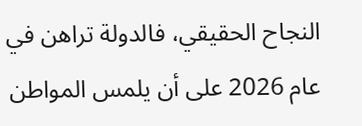النجاح الحقيقي، فالدولة تراهن في عام 2026 على أن يلمس المواطن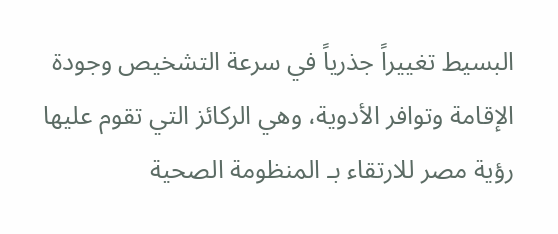البسيط تغييراً جذرياً في سرعة التشخيص وجودة الإقامة وتوافر الأدوية، وهي الركائز التي تقوم عليها رؤية مصر للارتقاء بـ المنظومة الصحية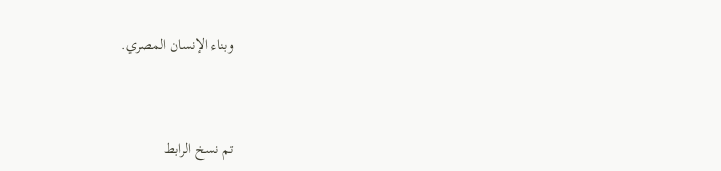وبناء الإنسان المصري.



تم نسخ الرابط